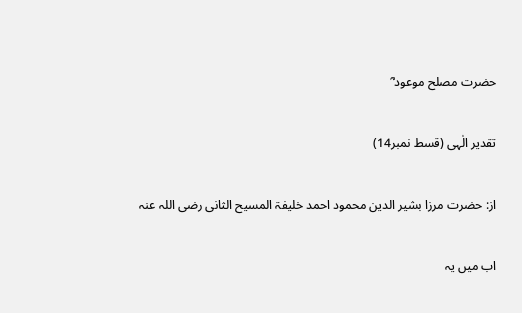حضرت مصلح موعود ؓ

تقدیر الٰہی (قسط نمبر14)

از: حضرت مرزا بشیر الدین محمود احمد خلیفۃ المسیح الثانی رضی اللہ عنہ

اب میں یہ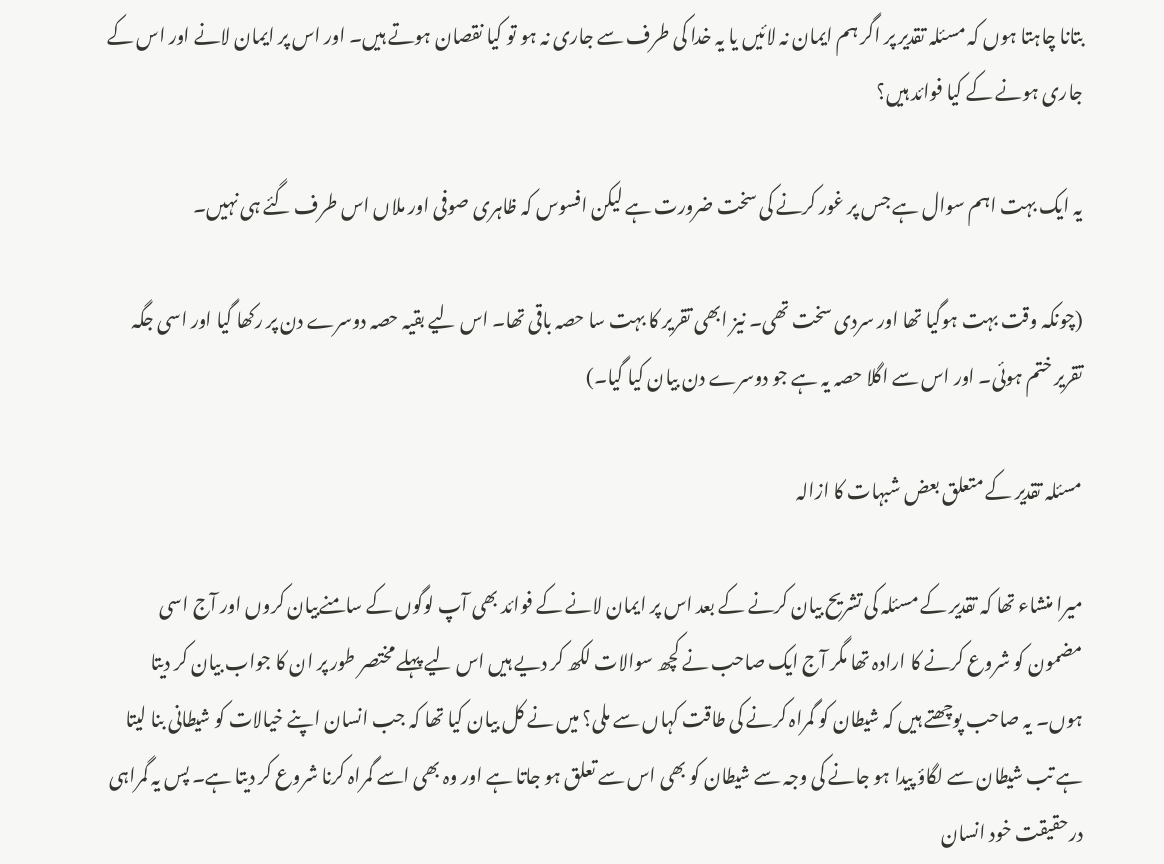بتانا چاہتا ہوں کہ مسئلہ تقدیر پر اگر ہم ایمان نہ لائیں یا یہ خدا کی طرف سے جاری نہ ہو تو کیا نقصان ہوتے ہیں۔ اور اس پر ایمان لانے اور اس کے جاری ہونے کے کیا فوائد ہیں؟

یہ ایک بہت اہم سوال ہے جس پر غور کرنے کی سخت ضرورت ہے لیکن افسوس کہ ظاہری صوفی اور ملاں اس طرف گئے ہی نہیں۔

(چونکہ وقت بہت ہوگیا تھا اور سردی سخت تھی۔ نیز ابھی تقریر کا بہت سا حصہ باقی تھا۔ اس لیے بقیہ حصہ دوسرے دن پر رکھا گیا اور اسی جگہ تقریر ختم ہوئی۔ اور اس سے اگلا حصہ یہ ہے جو دوسرے دن بیان کیا گیا۔)

مسئلہ تقدیر کے متعلق بعض شبہات کا ازالہ

میرا منشاء تھا کہ تقدیر کے مسئلہ کی تشریح بیان کرنے کے بعد اس پر ایمان لانے کے فوائد بھی آپ لوگوں کے سامنےبیان کروں اور آج اسی مضمون کو شروع کرنے کا ارادہ تھا مگر آج ایک صاحب نے کچھ سوالات لکھ کر دیے ہیں اس لیے پہلے مختصر طور پر ان کا جواب بیان کر دیتا ہوں۔ یہ صاحب پوچھتے ہیں کہ شیطان کو گمراہ کرنے کی طاقت کہاں سے ملی؟ میں نے کل بیان کیا تھا کہ جب انسان اپنے خیالات کو شیطانی بنا لیتا ہے تب شیطان سے لگاؤ پیدا ہو جانے کی وجہ سے شیطان کو بھی اس سے تعلق ہو جاتا ہے اور وہ بھی اسے گمراہ کرنا شروع کر دیتا ہے۔ پس یہ گمراہی درحقیقت خود انسان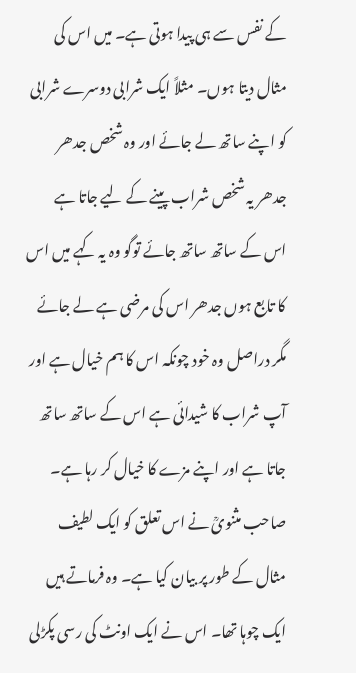کے نفس سے ہی پیدا ہوتی ہے۔ میں اس کی مثال دیتا ہوں۔ مثلاً ایک شرابی دوسرے شرابی کو اپنے ساتھ لے جائے اور وہ شخص جدھر جدھر یہ شخص شراب پینے کے لیے جاتا ہے اس کے ساتھ ساتھ جائے توگو وہ یہ کہے میں اس کا تابع ہوں جدھر اس کی مرضی ہے لے جائے مگر دراصل وہ خود چونکہ اس کا ہم خیال ہے اور آپ شراب کا شیدائی ہے اس کے ساتھ ساتھ جاتا ہے اور اپنے مزے کا خیال کر رہا ہے۔ صاحب مثنویؒ نے اس تعلق کو ایک لطیف مثال کے طور پر بیان کیا ہے۔ وہ فرماتے ہیں ایک چوہا تھا۔ اس نے ایک اونٹ کی رسی پکڑلی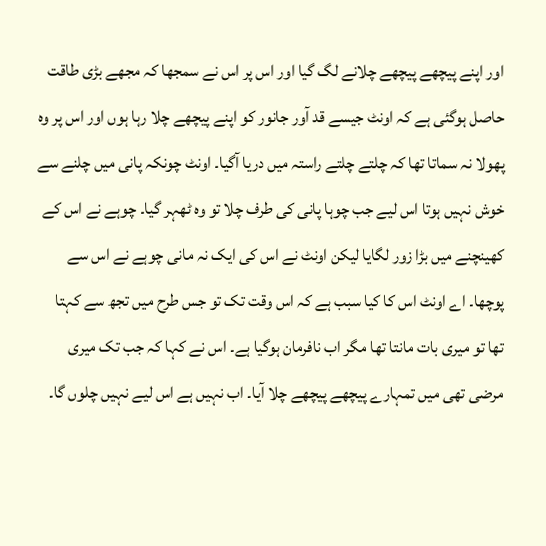اور اپنے پیچھے پیچھے چلانے لگ گیا اور اس پر اس نے سمجھا کہ مجھے بڑی طاقت حاصل ہوگئی ہے کہ اونٹ جیسے قد آور جانور کو اپنے پیچھے چلا رہا ہوں اور اس پر وہ پھولا نہ سماتا تھا کہ چلتے چلتے راستہ میں دریا آگیا۔ اونٹ چونکہ پانی میں چلنے سے خوش نہیں ہوتا اس لیے جب چوہا پانی کی طرف چلا تو وہ ٹھہر گیا۔ چوہے نے اس کے کھینچنے میں بڑا زور لگایا لیکن اونٹ نے اس کی ایک نہ مانی چوہے نے اس سے پوچھا۔ اے اونٹ اس کا کیا سبب ہے کہ اس وقت تک تو جس طرح میں تجھ سے کہتا تھا تو میری بات مانتا تھا مگر اب نافرمان ہوگیا ہے۔ اس نے کہا کہ جب تک میری مرضی تھی میں تمہارے پیچھے پیچھے چلا آیا۔ اب نہیں ہے اس لیے نہیں چلوں گا۔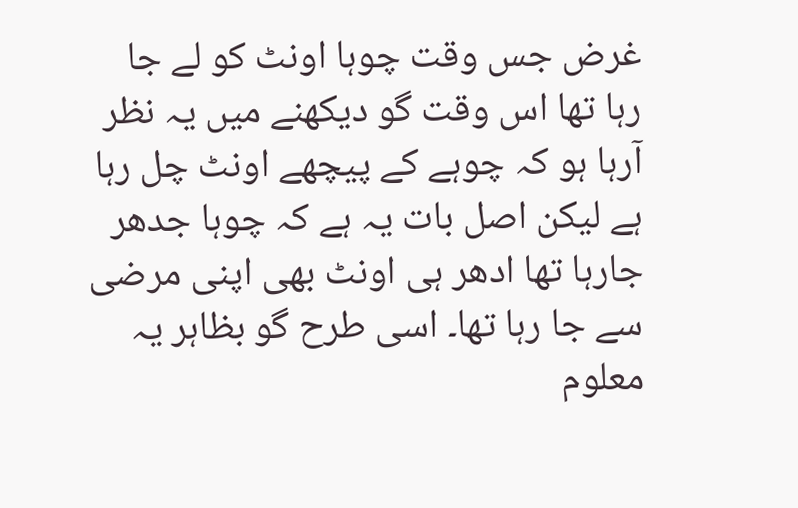غرض جس وقت چوہا اونٹ کو لے جا رہا تھا اس وقت گو دیکھنے میں یہ نظر آرہا ہو کہ چوہے کے پیچھے اونٹ چل رہا ہے لیکن اصل بات یہ ہے کہ چوہا جدھر جارہا تھا ادھر ہی اونٹ بھی اپنی مرضی سے جا رہا تھا۔ اسی طرح گو بظاہر یہ معلوم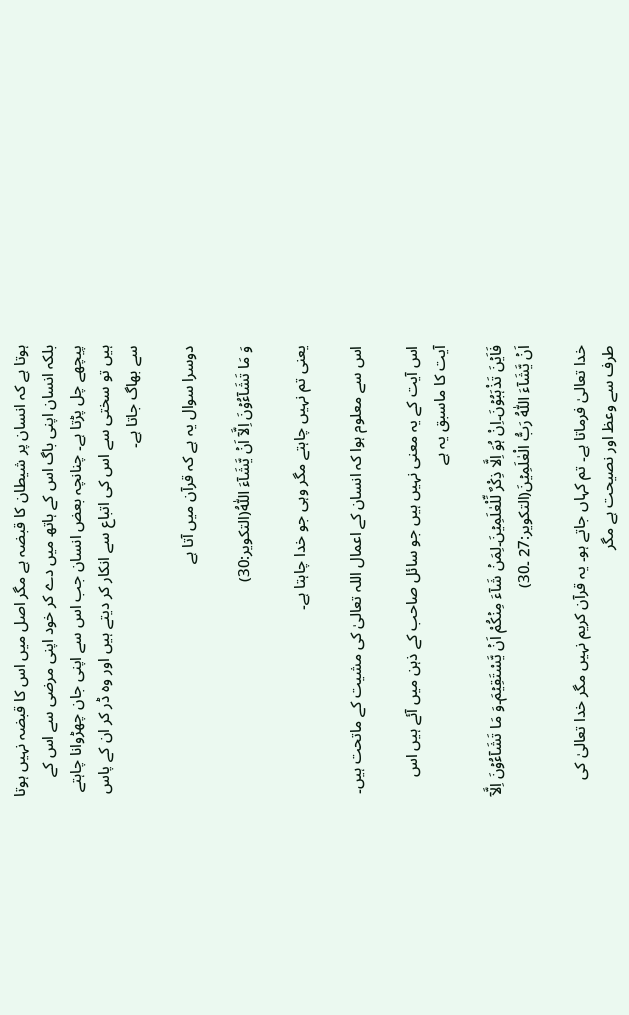ہوتا ہے کہ انسان پر شیطان کا قبضہ ہے مگر اصل میں اس کا قبضہ نہیں ہوتا بلکہ انسان اپنی باگ اس کے ہاتھ میں دے کر خود اپنی مرضی سے اس کے پیچھے چل پڑتا ہے۔ چنانچہ بعض انسان جب اس سے اپنی جان چھڑوانا چاہتے ہیں تو سختی سے اس کی اتباع سے انکار کر دیتے ہیں اور وہ ڈر کر ان کے پاس سے بھاگ جاتا ہے۔

دوسرا سوال یہ ہے کہ قرآن میں آتا ہے

وَ مَا تَشَآءُوۡنَ اِلَّاۤ اَنۡ یَّشَآءَ اللّٰہُ(التکویر:30)

یعنی تم نہیں چاہتے مگر وہی جو خدا چاہتا ہے۔

اس سے معلوم ہوا کہ انسان کے اعمال اللہ تعالیٰ کی مشیت کے ماتحت ہیں۔

اس آیت کے یہ معنی نہیں ہیں جو سائل صاحب کے ذہن میں آئے ہیں اس آیت کا ماسبق یہ ہے

فَاَیۡنَ تَذْہَبُوۡنَ۔اِنْ ہُوَ اِلَّا ذِكْرٌ لِّلْعٰلَمِیۡنَ۔لِمَنۡ شَآءَ مِنۡكُمْ اَنۡ یَّسْتَقِیۡمَ۔وَ مَا تَشَآءُوۡنَ اِلَّاۤ اَنۡ یَّشَآءَ اللّٰہُ رَبُّ الْعٰلَمِیۡنَ(التکویر:27 ۔30)

خدا تعالیٰ فرماتا ہے۔ تم کہاں جاتے ہو۔ یہ قرآن کریم نہیں مگر خدا تعالیٰ کی طرف سے وعظ اور نصیحت ہے مگر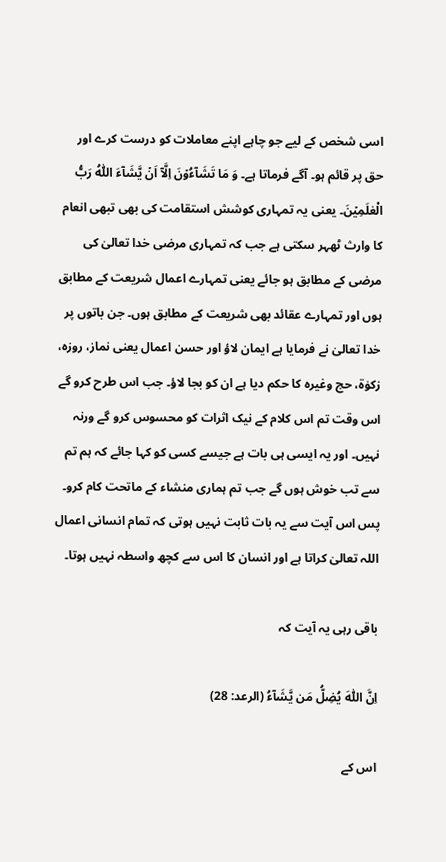اسی شخص کے لیے جو چاہے اپنے معاملات کو درست کرے اور حق پر قائم ہو۔ آگے فرماتا ہے۔ وَ مَا تَشَآءُوۡنَ اِلَّاۤ اَنۡ یَّشَآءَ اللّٰہُ رَبُّ الْعٰلَمِیۡنَ۔ یعنی یہ تمہاری کوشش استقامت کی بھی تبھی انعام کا وارث ٹھہر سکتی ہے جب کہ تمہاری مرضی خدا تعالیٰ کی مرضی کے مطابق ہو جائے یعنی تمہارے اعمال شریعت کے مطابق ہوں اور تمہارے عقائد بھی شریعت کے مطابق ہوں۔ جن باتوں پر خدا تعالیٰ نے فرمایا ہے ایمان لاؤ اور حسن اعمال یعنی نماز، روزہ، زکوٰۃ، حج وغیرہ کا حکم دیا ہے ان کو بجا لاؤ۔ جب اس طرح کرو گے اس وقت تم اس کلام کے نیک اثرات کو محسوس کرو گے ورنہ نہیں۔ اور یہ ایسی ہی بات ہے جیسے کسی کو کہا جائے کہ ہم تم سے تب خوش ہوں گے جب تم ہماری منشاء کے ماتحت کام کرو۔ پس اس آیت سے یہ بات ثابت نہیں ہوتی کہ تمام انسانی اعمال اللہ تعالیٰ کراتا ہے اور انسان کا اس سے کچھ واسطہ نہیں ہوتا۔

باقی رہی یہ آیت کہ

اِنَّ اللّٰہَ یُضِلُّ مَن یَّشَآءُ (الرعد: 28)

اس کے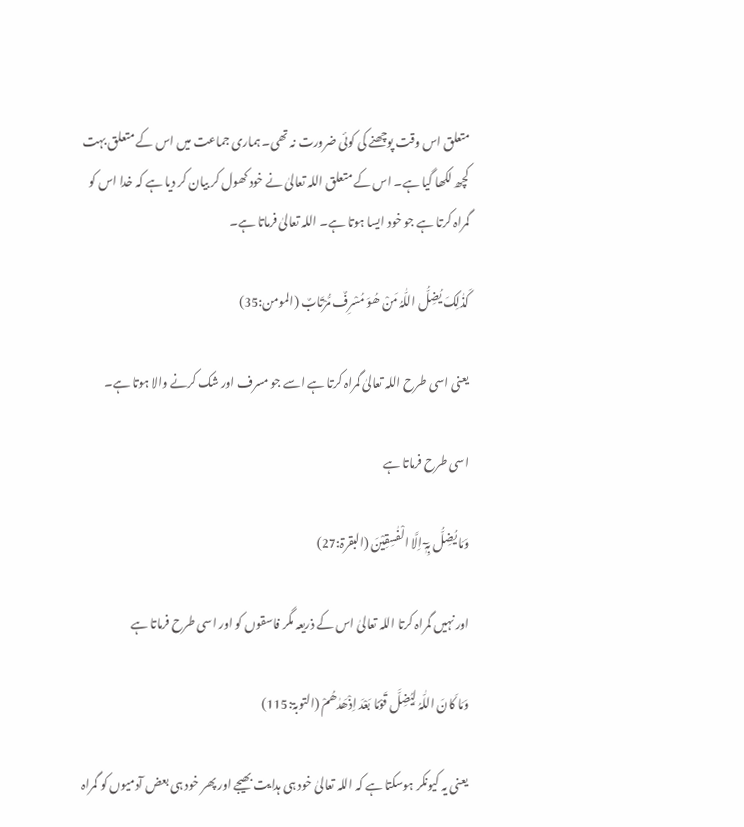متعلق اس وقت پوچھنے کی کوئی ضرورت نہ تھی۔ ہماری جماعت میں اس کے متعلق بہت کچھ لکھا گیا ہے۔ اس کے متعلق اللہ تعالیٰ نے خود کھول کر بیان کر دیا ہے کہ خدا اس کو گمراہ کرتا ہے جو خود ایسا ہوتا ہے۔ اللہ تعالیٰ فرماتا ہے۔

کَذٰلِکَ یُضِلُّ اللّٰہُ مَنْ ھُوَ مُسْرِفٌ مُّرْتَابٌ (المومن:35)

یعنی اسی طرح اللہ تعالیٰ گمراہ کرتا ہے اسے جو مسرف اور شک کرنے والا ہوتا ہے۔

اسی طرح فرماتا ہے

وَمَا یُضِلُّ بِہٖٓ اِلَّا الْفٰسِقِیْنَ (البقرۃ:27)

اور نہیں گمراہ کرتا اللہ تعالیٰ اس کے ذریعہ مگر فاسقوں کو اور اسی طرح فرماتا ہے

وَمَا کَانَ اللّٰہُ لِیُضِلَّ قَوْمًا بَعْدَ اِذْھَدٰھُمْ (التوبۃ:115)

یعنی یہ کیونکر ہوسکتا ہے کہ اللہ تعالیٰ خود ہی ہدایت بھیجے اور پھر خود ہی بعض آدمیوں کو گمراہ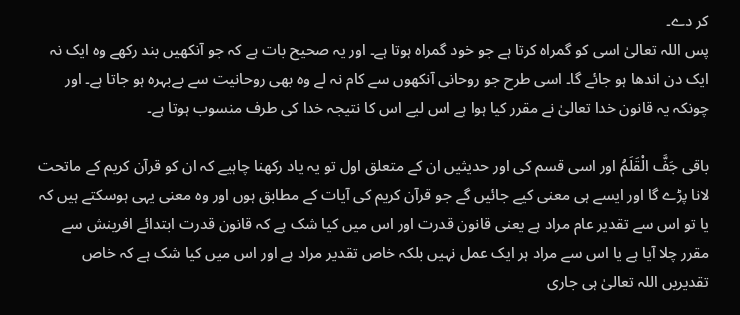کر دے۔
پس اللہ تعالیٰ اسی کو گمراہ کرتا ہے جو خود گمراہ ہوتا ہے۔ اور یہ صحیح بات ہے کہ جو آنکھیں بند رکھے وہ ایک نہ ایک دن اندھا ہو جائے گا۔ اسی طرح جو روحانی آنکھوں سے کام نہ لے وہ بھی روحانیت سے بےبہرہ ہو جاتا ہے۔ اور چونکہ یہ قانون خدا تعالیٰ نے مقرر کیا ہوا ہے اس لیے اس کا نتیجہ خدا کی طرف منسوب ہوتا ہے۔

باقی جَفَّ الْقَلَمُ اور اسی قسم کی اور حدیثیں ان کے متعلق اول تو یہ یاد رکھنا چاہیے کہ ان کو قرآن کریم کے ماتحت لانا پڑے گا اور ایسے ہی معنی کیے جائیں گے جو قرآن کریم کی آیات کے مطابق ہوں اور وہ معنی یہی ہوسکتے ہیں کہ یا تو اس سے تقدیر عام مراد ہے یعنی قانون قدرت اور اس میں کیا شک ہے کہ قانون قدرت ابتدائے افرینش سے مقرر چلا آیا ہے یا اس سے مراد ہر ایک عمل نہیں بلکہ خاص تقدیر مراد ہے اور اس میں کیا شک ہے کہ خاص تقدیریں اللہ تعالیٰ ہی جاری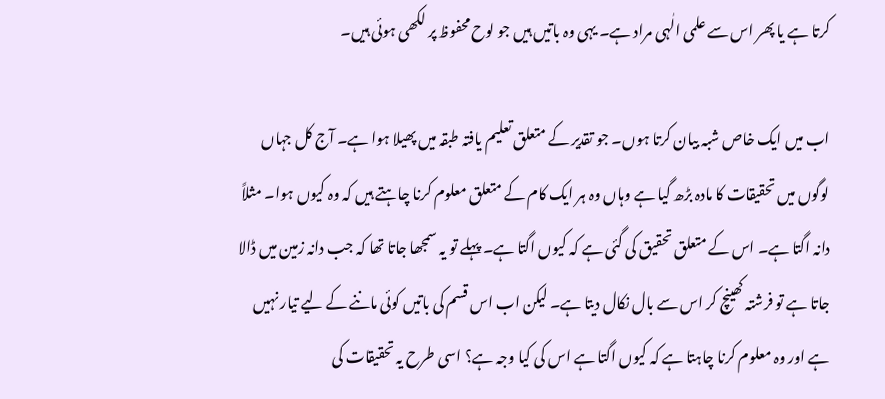کرتا ہے یا پھر اس سے علمی الٰہی مراد ہے۔ یہی وہ باتیں ہیں جو لوح محفوظ پر لکھی ہوئی ہیں۔

اب میں ایک خاص شبہ بیان کرتا ہوں۔ جو تقدیر کے متعلق تعلیم یافتہ طبقہ میں پھیلا ہوا ہے۔ آج کل جہاں لوگوں میں تحقیقات کا مادہ بڑھ گیا ہے وہاں وہ ہر ایک کام کے متعلق معلوم کرنا چاہتے ہیں کہ وہ کیوں ہوا۔ مثلاً دانہ اگتا ہے۔ اس کے متعلق تحقیق کی گئی ہے کہ کیوں اگتا ہے۔ پہلے تو یہ سمجھا جاتا تھا کہ جب دانہ زمین میں ڈالا جاتا ہے تو فرشتہ کھینچ کر اس سے بال نکال دیتا ہے۔ لیکن اب اس قسم کی باتیں کوئی ماننے کے لیے تیار نہیں ہے اور وہ معلوم کرنا چاہتا ہے کہ کیوں اگتا ہے اس کی کیا وجہ ہے؟ اسی طرح یہ تحقیقات کی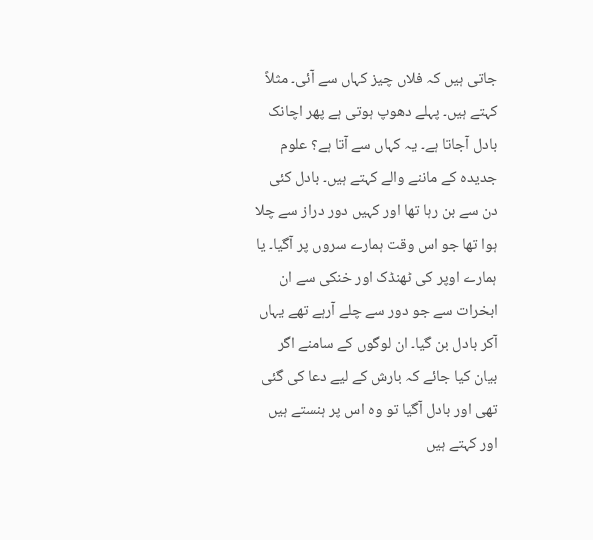جاتی ہیں کہ فلاں چیز کہاں سے آئی۔ مثلاً کہتے ہیں۔ پہلے دھوپ ہوتی ہے پھر اچانک بادل آجاتا ہے۔ یہ کہاں سے آتا ہے؟ علوم جدیدہ کے ماننے والے کہتے ہیں۔ بادل کئی دن سے بن رہا تھا اور کہیں دور دراز سے چلا ہوا تھا جو اس وقت ہمارے سروں پر آگیا۔ یا ہمارے اوپر کی ٹھنڈک اور خنکی سے ان ابخرات سے جو دور سے چلے آرہے تھے یہاں آکر بادل بن گیا۔ ان لوگوں کے سامنے اگر بیان کیا جائے کہ بارش کے لیے دعا کی گئی تھی اور بادل آگیا تو وہ اس پر ہنستے ہیں اور کہتے ہیں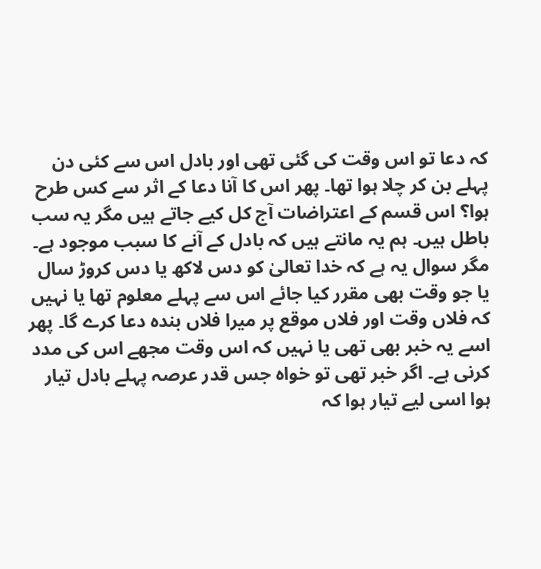کہ دعا تو اس وقت کی گئی تھی اور بادل اس سے کئی دن پہلے بن کر چلا ہوا تھا۔ پھر اس کا آنا دعا کے اثر سے کس طرح ہوا؟ اس قسم کے اعتراضات آج کل کیے جاتے ہیں مگر یہ سب باطل ہیں۔ ہم یہ مانتے ہیں کہ بادل کے آنے کا سبب موجود ہے۔ مگر سوال یہ ہے کہ خدا تعالیٰ کو دس لاکھ یا دس کروڑ سال یا جو وقت بھی مقرر کیا جائے اس سے پہلے معلوم تھا یا نہیں کہ فلاں وقت اور فلاں موقع پر میرا فلاں بندہ دعا کرے گا۔ پھر اسے یہ خبر بھی تھی یا نہیں کہ اس وقت مجھے اس کی مدد کرنی ہے۔ اگر خبر تھی تو خواہ جس قدر عرصہ پہلے بادل تیار ہوا اسی لیے تیار ہوا کہ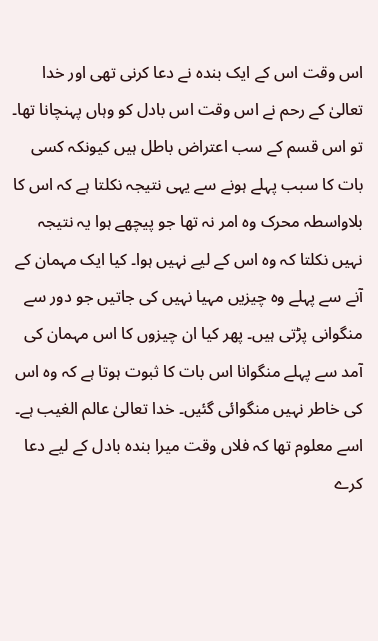اس وقت اس کے ایک بندہ نے دعا کرنی تھی اور خدا تعالیٰ کے رحم نے اس وقت اس بادل کو وہاں پہنچانا تھا۔ تو اس قسم کے سب اعتراض باطل ہیں کیونکہ کسی بات کا سبب پہلے ہونے سے یہی نتیجہ نکلتا ہے کہ اس کا بلاواسطہ محرک وہ امر نہ تھا جو پیچھے ہوا یہ نتیجہ نہیں نکلتا کہ وہ اس کے لیے نہیں ہوا۔ کیا ایک مہمان کے آنے سے پہلے وہ چیزیں مہیا نہیں کی جاتیں جو دور سے منگوانی پڑتی ہیں۔ پھر کیا ان چیزوں کا اس مہمان کی آمد سے پہلے منگوانا اس بات کا ثبوت ہوتا ہے کہ وہ اس کی خاطر نہیں منگوائی گئیں۔ خدا تعالیٰ عالم الغیب ہے۔ اسے معلوم تھا کہ فلاں وقت میرا بندہ بادل کے لیے دعا کرے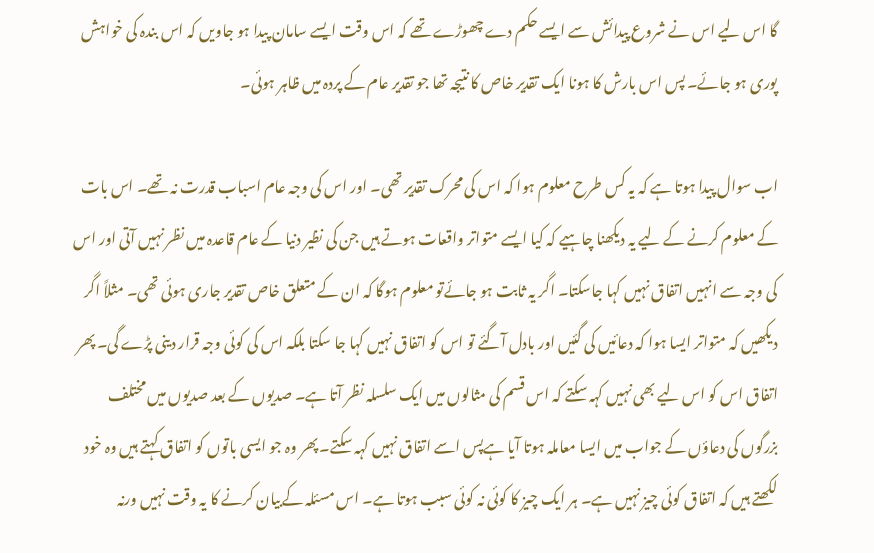گا اس لیے اس نے شروع پیدائش سے ایسے حکم دے چھوڑے تھے کہ اس وقت ایسے سامان پیدا ہو جاویں کہ اس بندہ کی خواہش پوری ہو جائے۔ پس اس بارش کا ہونا ایک تقدیر خاص کا نتیجہ تھا جو تقدیر عام کے پردہ میں ظاہر ہوئی۔

اب سوال پیدا ہوتا ہے کہ یہ کس طرح معلوم ہوا کہ اس کی محرک تقدیر تھی۔ اور اس کی وجہ عام اسباب قدرت نہ تھے۔ اس بات کے معلوم کرنے کے لیے یہ دیکھنا چاہیے کہ کیا ایسے متواتر واقعات ہوتے ہیں جن کی نظیر دنیا کے عام قاعدہ میں نظر نہیں آتی اور اس کی وجہ سے انہیں اتفاق نہیں کہا جاسکتا۔ اگر یہ ثابت ہو جائےتو معلوم ہوگا کہ ان کے متعلق خاص تقدیر جاری ہوئی تھی۔ مثلاً اگر دیکھیں کہ متواتر ایسا ہوا کہ دعائیں کی گئیں اور بادل آگئے تو اس کو اتفاق نہیں کہا جا سکتا بلکہ اس کی کوئی وجہ قرار دینی پڑے گی۔ پھر اتفاق اس کو اس لیے بھی نہیں کہہ سکتے کہ اس قسم کی مثالوں میں ایک سلسلہ نظر آتا ہے۔ صدیوں کے بعد صدیوں میں مختلف بزرگوں کی دعاؤں کے جواب میں ایسا معاملہ ہوتا آیا ہےپس اسے اتفاق نہیں کہہ سکتے۔ پھر وہ جو ایسی باتوں کو اتفاق کہتے ہیں وہ خود لکھتے ہیں کہ اتفاق کوئی چیز نہیں ہے۔ ہر ایک چیز کا کوئی نہ کوئی سبب ہوتا ہے۔ اس مسئلہ کےبیان کرنے کا یہ وقت نہیں ورنہ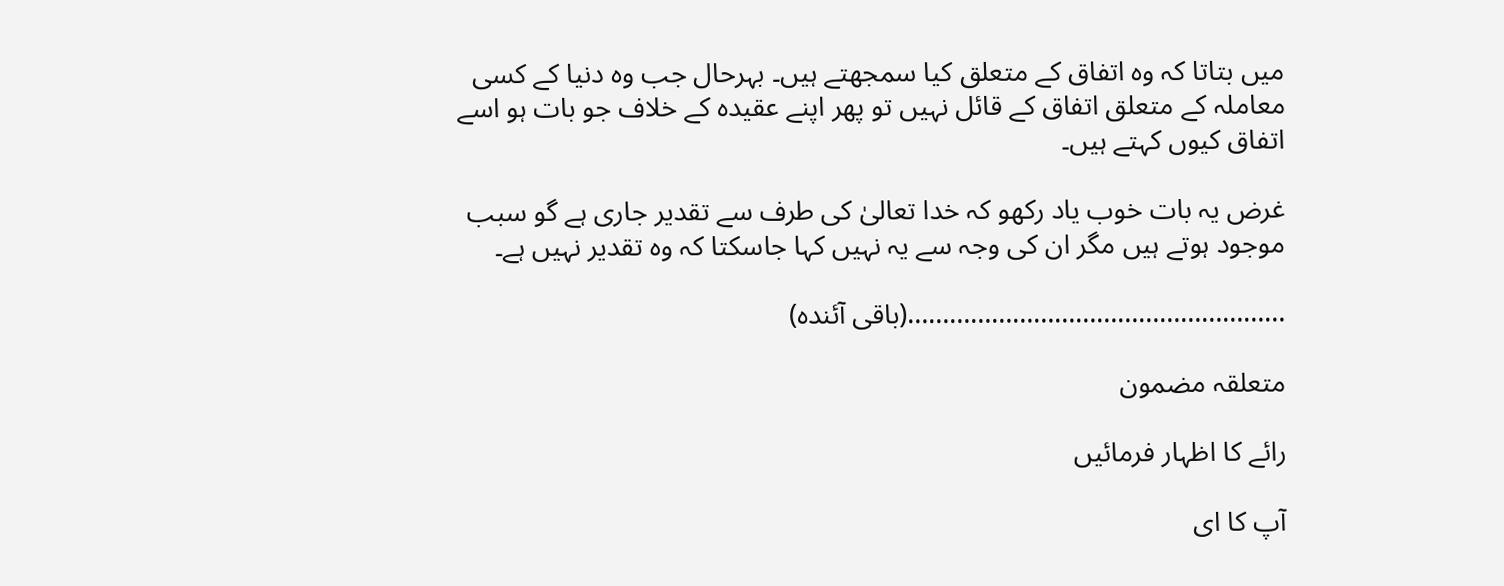میں بتاتا کہ وہ اتفاق کے متعلق کیا سمجھتے ہیں۔ بہرحال جب وہ دنیا کے کسی معاملہ کے متعلق اتفاق کے قائل نہیں تو پھر اپنے عقیدہ کے خلاف جو بات ہو اسے اتفاق کیوں کہتے ہیں۔

غرض یہ بات خوب یاد رکھو کہ خدا تعالیٰ کی طرف سے تقدیر جاری ہے گو سبب موجود ہوتے ہیں مگر ان کی وجہ سے یہ نہیں کہا جاسکتا کہ وہ تقدیر نہیں ہے۔

………………………………………………(باقی آئندہ)

متعلقہ مضمون

رائے کا اظہار فرمائیں

آپ کا ای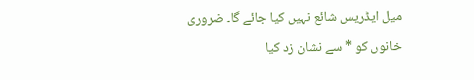میل ایڈریس شائع نہیں کیا جائے گا۔ ضروری خانوں کو * سے نشان زد کیا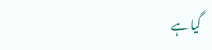گیا ہے